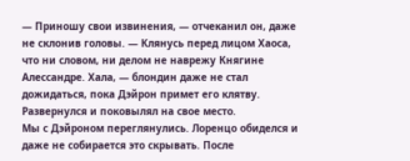— Приношу свои извинения, — отчеканил он, даже не склонив головы. — Клянусь перед лицом Хаоса, что ни словом, ни делом не наврежу Княгине Алессандре. Хала, — блондин даже не стал дожидаться, пока Дэйрон примет его клятву. Развернулся и поковылял на свое место.
Мы с Дэйроном переглянулись. Лоренцо обиделся и даже не собирается это скрывать. После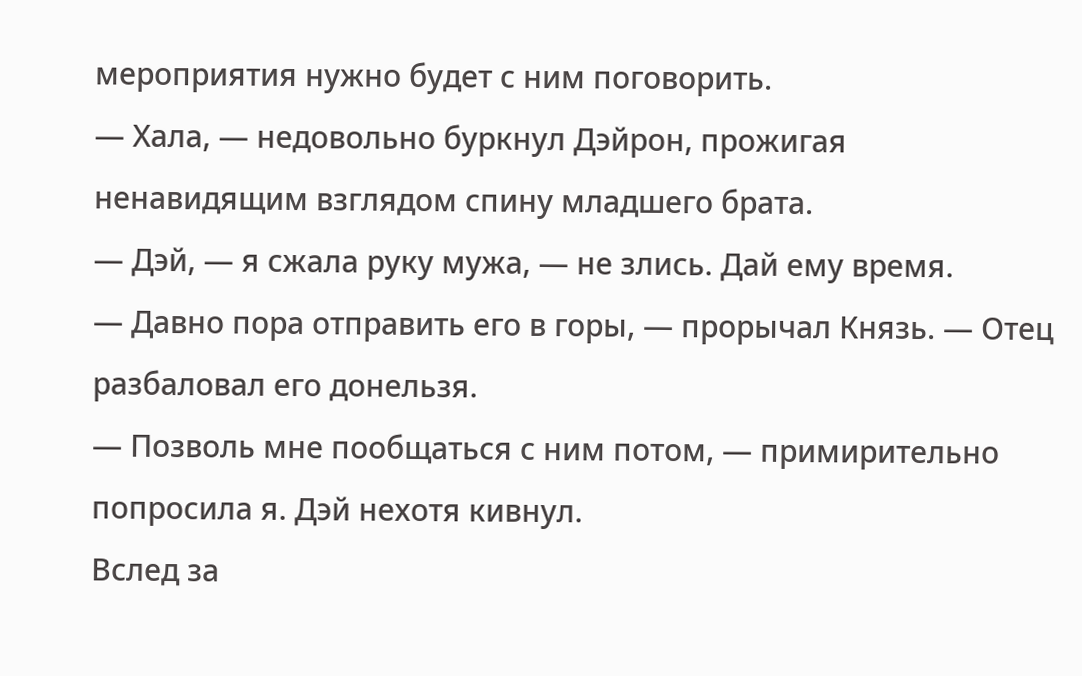мероприятия нужно будет с ним поговорить.
— Хала, — недовольно буркнул Дэйрон, прожигая ненавидящим взглядом спину младшего брата.
— Дэй, — я сжала руку мужа, — не злись. Дай ему время.
— Давно пора отправить его в горы, — прорычал Князь. — Отец разбаловал его донельзя.
— Позволь мне пообщаться с ним потом, — примирительно попросила я. Дэй нехотя кивнул.
Вслед за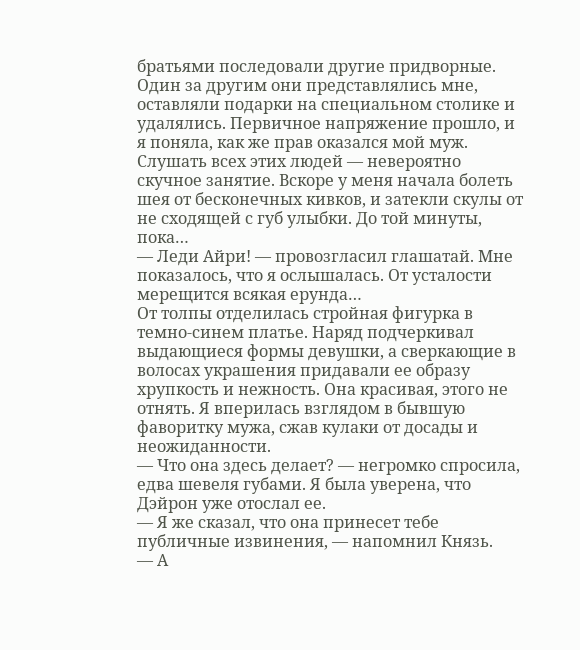братьями последовали другие придворные. Один за другим они представлялись мне, оставляли подарки на специальном столике и удалялись. Первичное напряжение прошло, и я поняла, как же прав оказался мой муж. Слушать всех этих людей — невероятно скучное занятие. Вскоре у меня начала болеть шея от бесконечных кивков, и затекли скулы от не сходящей с губ улыбки. До той минуты, пока…
— Леди Айри! — провозгласил глашатай. Мне показалось, что я ослышалась. От усталости мерещится всякая ерунда…
От толпы отделилась стройная фигурка в темно-синем платье. Наряд подчеркивал выдающиеся формы девушки, а сверкающие в волосах украшения придавали ее образу хрупкость и нежность. Она красивая, этого не отнять. Я вперилась взглядом в бывшую фаворитку мужа, сжав кулаки от досады и неожиданности.
— Что она здесь делает? — негромко спросила, едва шевеля губами. Я была уверена, что Дэйрон уже отослал ее.
— Я же сказал, что она принесет тебе публичные извинения, — напомнил Князь.
— А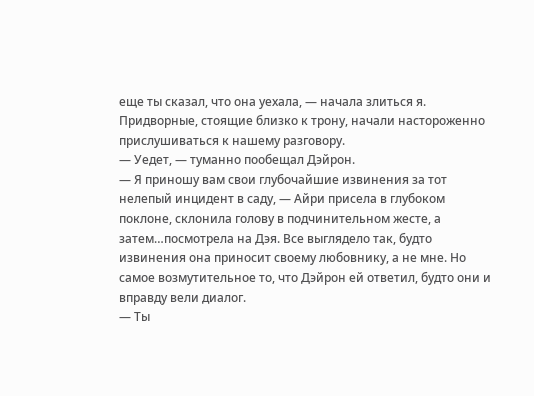еще ты сказал, что она уехала, — начала злиться я. Придворные, стоящие близко к трону, начали настороженно прислушиваться к нашему разговору.
— Уедет, — туманно пообещал Дэйрон.
— Я приношу вам свои глубочайшие извинения за тот нелепый инцидент в саду, — Айри присела в глубоком поклоне, склонила голову в подчинительном жесте, а затем…посмотрела на Дэя. Все выглядело так, будто извинения она приносит своему любовнику, а не мне. Но самое возмутительное то, что Дэйрон ей ответил, будто они и вправду вели диалог.
— Ты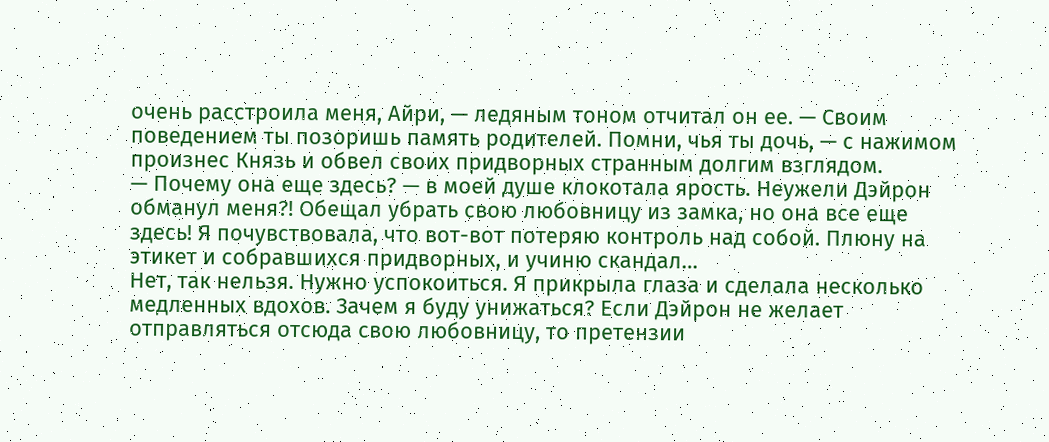очень расстроила меня, Айри, — ледяным тоном отчитал он ее. — Своим поведением ты позоришь память родителей. Помни, чья ты дочь, — с нажимом произнес Князь и обвел своих придворных странным долгим взглядом.
— Почему она еще здесь? — в моей душе клокотала ярость. Неужели Дэйрон обманул меня?! Обещал убрать свою любовницу из замка, но она все еще здесь! Я почувствовала, что вот-вот потеряю контроль над собой. Плюну на этикет и собравшихся придворных, и учиню скандал…
Нет, так нельзя. Нужно успокоиться. Я прикрыла глаза и сделала несколько медленных вдохов. Зачем я буду унижаться? Если Дэйрон не желает отправляться отсюда свою любовницу, то претензии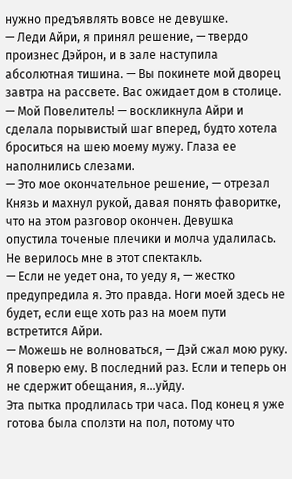нужно предъявлять вовсе не девушке.
— Леди Айри, я принял решение, — твердо произнес Дэйрон, и в зале наступила абсолютная тишина. — Вы покинете мой дворец завтра на рассвете. Вас ожидает дом в столице.
— Мой Повелитель! — воскликнула Айри и сделала порывистый шаг вперед, будто хотела броситься на шею моему мужу. Глаза ее наполнились слезами.
— Это мое окончательное решение, — отрезал Князь и махнул рукой, давая понять фаворитке, что на этом разговор окончен. Девушка опустила точеные плечики и молча удалилась. Не верилось мне в этот спектакль.
— Если не уедет она, то уеду я, — жестко предупредила я. Это правда. Ноги моей здесь не будет, если еще хоть раз на моем пути встретится Айри.
— Можешь не волноваться, — Дэй сжал мою руку. Я поверю ему. В последний раз. Если и теперь он не сдержит обещания, я…уйду.
Эта пытка продлилась три часа. Под конец я уже готова была сползти на пол, потому что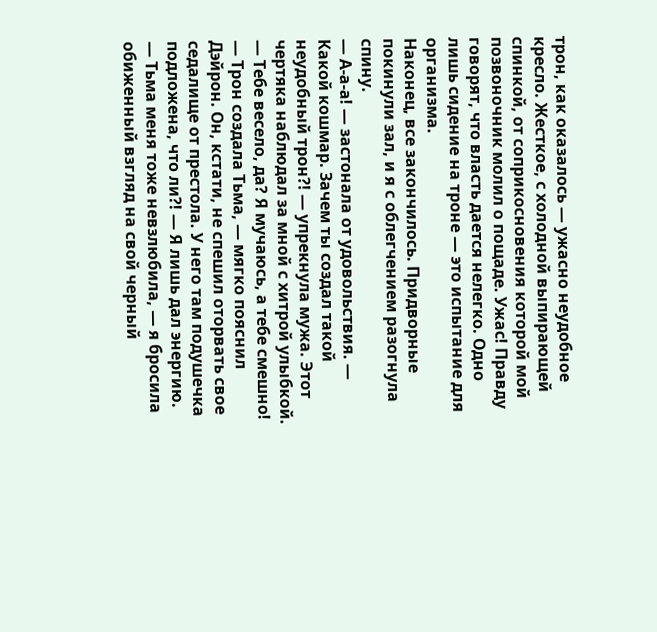трон, как оказалось — ужасно неудобное кресло. Жесткое, с холодной выпирающей спинкой, от соприкосновения которой мой позвоночник молил о пощаде. Ужас! Правду говорят, что власть дается нелегко. Одно лишь сидение на троне — это испытание для организма.
Наконец, все закончилось. Придворные покинули зал, и я с облегчением разогнула спину.
— А-а-а! — застонала от удовольствия. — Какой кошмар. Зачем ты создал такой неудобный трон?! — упрекнула мужа. Этот чертяка наблюдал за мной с хитрой улыбкой. — Тебе весело, да? Я мучаюсь, а тебе смешно!
— Трон создала Тьма, — мягко пояснил Дэйрон. Он, кстати, не спешил оторвать свое седалище от престола. У него там подушечка подложена, что ли?! — Я лишь дал энергию.
— Тьма меня тоже невзлюбила, — я бросила обиженный взгляд на свой черный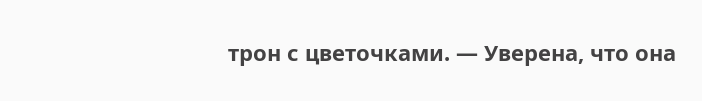трон с цветочками. — Уверена, что она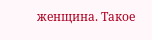женщина. Такое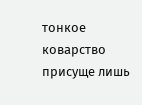тонкое коварство присуще лишь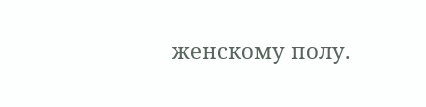женскому полу.